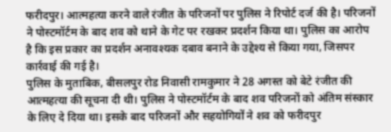फरीदपुर। आत्महत्या करने वाले रंजीत के परिजनों पर पुलिस ने रिपोर्ट दर्ज की है। परिजनों ने पोस्टमॉर्टम के बाद शव को थाने के गेट पर रखकर प्रदर्शन किया था। पुलिस का आरोप है कि इस प्रकार का प्रदर्शन अनावश्यक दबाव बनाने के उद्देश्य से किया गया, जिसपर कार्रवाई की गई है।
पुलिस के मुताबिक, बीसलपुर रोड निवासी रामकुमार ने 28 अगस्त को बेटे रंजीत की आत्महत्या की सूचना दी थी। पुलिस ने पोस्टमॉर्टम के बाद शव परिजनों को अंतिम संस्कार के लिए दे दिया था। इसके बाद परिजनों और सहयोगियों ने शव को फरीदपुर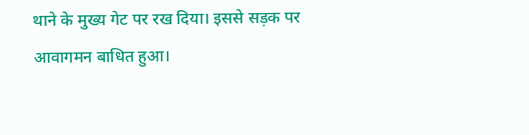थाने के मुख्य गेट पर रख दिया। इससे सड़क पर आवागमन बाधित हुआ।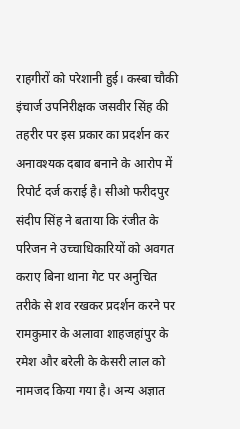राहगीरों को परेशानी हुई। कस्बा चौकी इंचार्ज उपनिरीक्षक जसवीर सिंह की तहरीर पर इस प्रकार का प्रदर्शन कर अनावश्यक दबाव बनाने के आरोप में रिपोर्ट दर्ज कराई है। सीओ फरीदपुर संदीप सिंह ने बताया कि रंजीत के परिजन ने उच्चाधिकारियों को अवगत कराए बिना थाना गेट पर अनुचित तरीके से शव रखकर प्रदर्शन करने पर रामकुमार के अलावा शाहजहांपुर के रमेश और बरेली के केसरी लाल को नामजद किया गया है। अन्य अज्ञात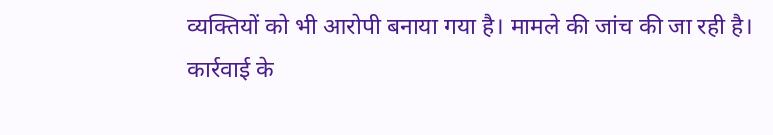व्यक्तियों को भी आरोपी बनाया गया है। मामले की जांच की जा रही है।
कार्रवाई के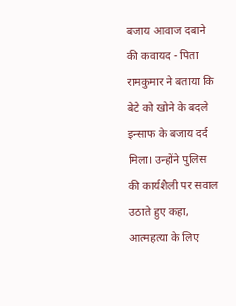बजाय आवाज दबाने की कवायद - पिता रामकुमार ने बताया कि बेटे को खोने के बदले इन्साफ के बजाय दर्द मिला। उन्होंने पुलिस की कार्यशैली पर सवाल उठाते हुए कहा, आत्महत्या के लिए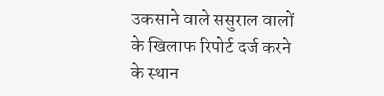उकसाने वाले ससुराल वालों के खिलाफ रिपोर्ट दर्ज करने के स्थान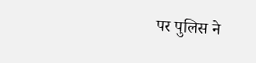पर पुलिस ने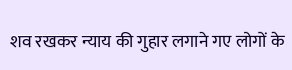शव रखकर न्याय की गुहार लगाने गए लोगों के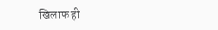खिलाफ ही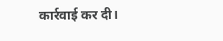कार्रवाई कर दी।